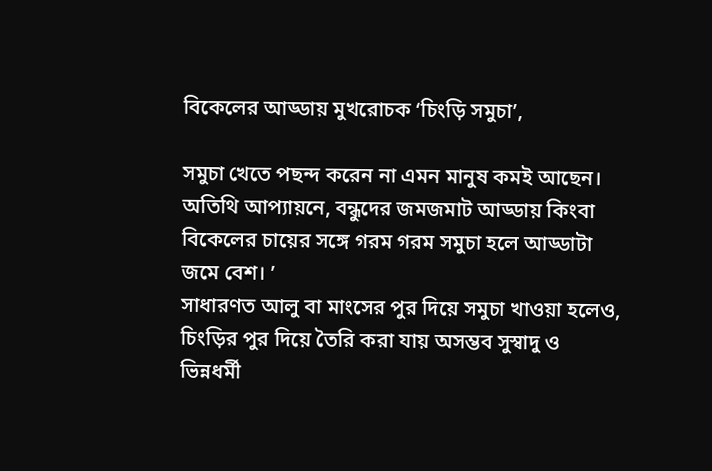বিকেলের আড্ডায় মুখরোচক ‘চিংড়ি সমুচা’,

সমুচা খেতে পছন্দ করেন না এমন মানুষ কমই আছেন। অতিথি আপ্যায়নে, বন্ধুদের জমজমাট আড্ডায় কিংবা বিকেলের চায়ের সঙ্গে গরম গরম সমুচা হলে আড্ডাটা জমে বেশ। ’
সাধারণত আলু বা মাংসের পুর দিয়ে সমুচা খাওয়া হলেও, চিংড়ির পুর দিয়ে তৈরি করা যায় অসম্ভব সুস্বাদু ও ভিন্নধর্মী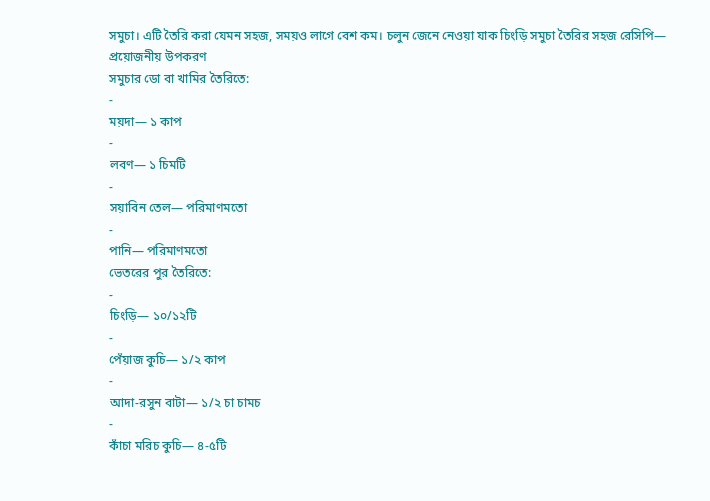সমুচা। এটি তৈরি করা যেমন সহজ, সময়ও লাগে বেশ কম। চলুন জেনে নেওয়া যাক চিংড়ি সমুচা তৈরির সহজ রেসিপি—
প্রয়োজনীয় উপকরণ
সমুচার ডো বা খামির তৈরিতে:
-
ময়দা— ১ কাপ
-
লবণ— ১ চিমটি
-
সয়াবিন তেল— পরিমাণমতো
-
পানি— পরিমাণমতো
ভেতরের পুর তৈরিতে:
-
চিংড়ি— ১০/১২টি
-
পেঁয়াজ কুচি— ১/২ কাপ
-
আদা-রসুন বাটা— ১/২ চা চামচ
-
কাঁচা মরিচ কুচি— ৪-৫টি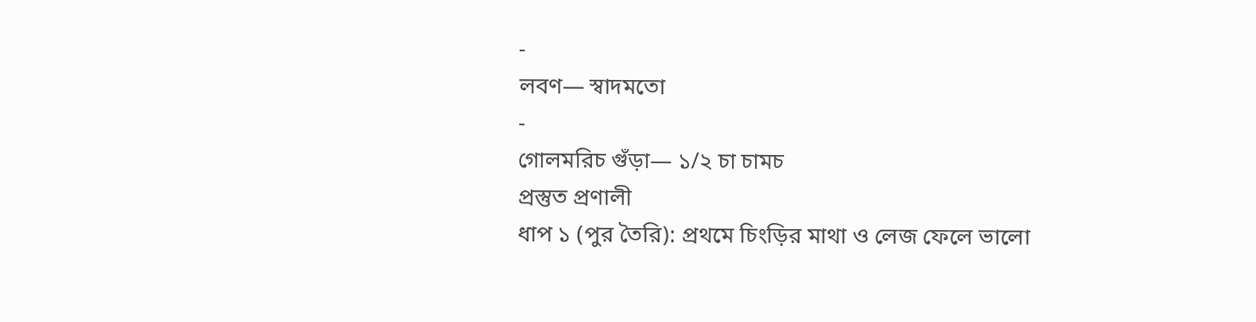-
লবণ— স্বাদমতো
-
গোলমরিচ গুঁড়া— ১/২ চা চামচ
প্রস্তুত প্রণালী
ধাপ ১ (পুর তৈরি): প্রথমে চিংড়ির মাথা ও লেজ ফেলে ভালো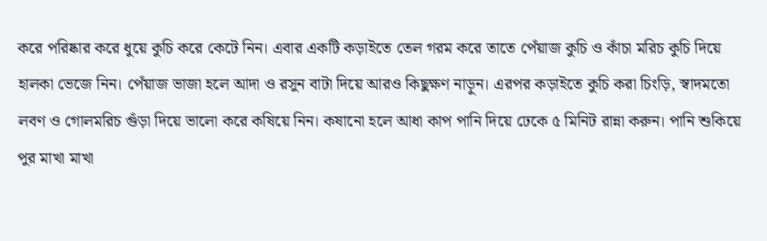করে পরিষ্কার করে ধুয়ে কুচি করে কেটে নিন। এবার একটি কড়াইতে তেল গরম করে তাতে পেঁয়াজ কুচি ও কাঁচা মরিচ কুচি দিয়ে হালকা ভেজে নিন। পেঁয়াজ ভাজা হলে আদা ও রসুন বাটা দিয়ে আরও কিছুক্ষণ নাড়ুন। এরপর কড়াইতে কুচি করা চিংড়ি, স্বাদমতো লবণ ও গোলমরিচ গুঁড়া দিয়ে ভালো করে কষিয়ে নিন। কষানো হলে আধা কাপ পানি দিয়ে ঢেকে ৫ মিনিট রান্না করুন। পানি শুকিয়ে পুর মাখা মাখা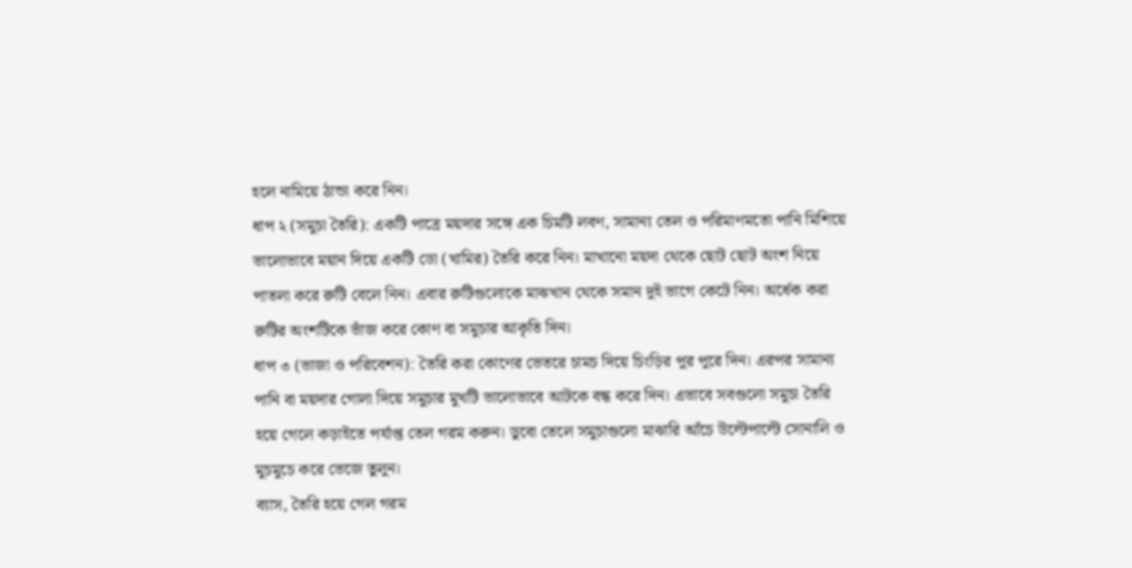হলে নামিয়ে ঠান্ডা করে নিন।
ধাপ ২ (সমুচা তৈরি): একটি পাত্রে ময়দার সঙ্গে এক চিমটি লবণ, সামান্য তেল ও পরিমাণমতো পানি মিশিয়ে ভালোভাবে ময়ান দিয়ে একটি ডো (খামির) তৈরি করে নিন। মাখানো ময়দা থেকে ছোট ছোট অংশ নিয়ে পাতলা করে রুটি বেলে নিন। এবার রুটিগুলোকে মাঝখান থেকে সমান দুই ভাগে কেটে নিন। অর্ধেক করা রুটির অংশটিকে ভাঁজ করে কোণ বা সমুচার আকৃতি দিন।
ধাপ ৩ (ভাজা ও পরিবেশন): তৈরি করা কোণের ভেতরে চামচ দিয়ে চিংড়ির পুর পুরে দিন। এরপর সামান্য পানি বা ময়দার গোলা দিয়ে সমুচার মুখটি ভালোভাবে আটকে বন্ধ করে দিন। এভাবে সবগুলো সমুচা তৈরি হয়ে গেলে কড়াইতে পর্যাপ্ত তেল গরম করুন। ডুবো তেলে সমুচাগুলো মাঝারি আঁচে উল্টেপাল্টে সোনালি ও মুচমুচে করে ভেজে তুলুন।
ব্যাস, তৈরি হয়ে গেল গরম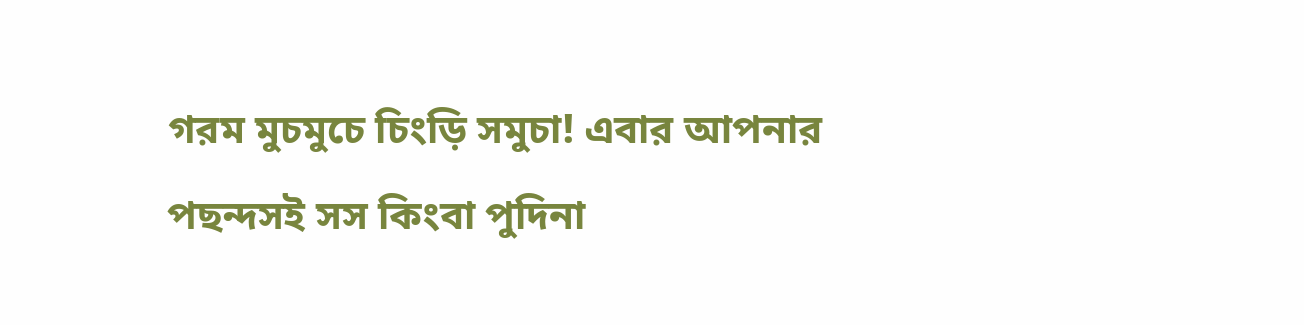গরম মুচমুচে চিংড়ি সমুচা! এবার আপনার পছন্দসই সস কিংবা পুদিনা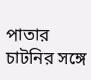পাতার চাটনির সঙ্গে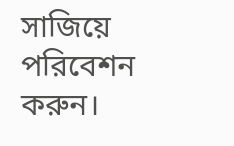সাজিয়ে পরিবেশন করুন।